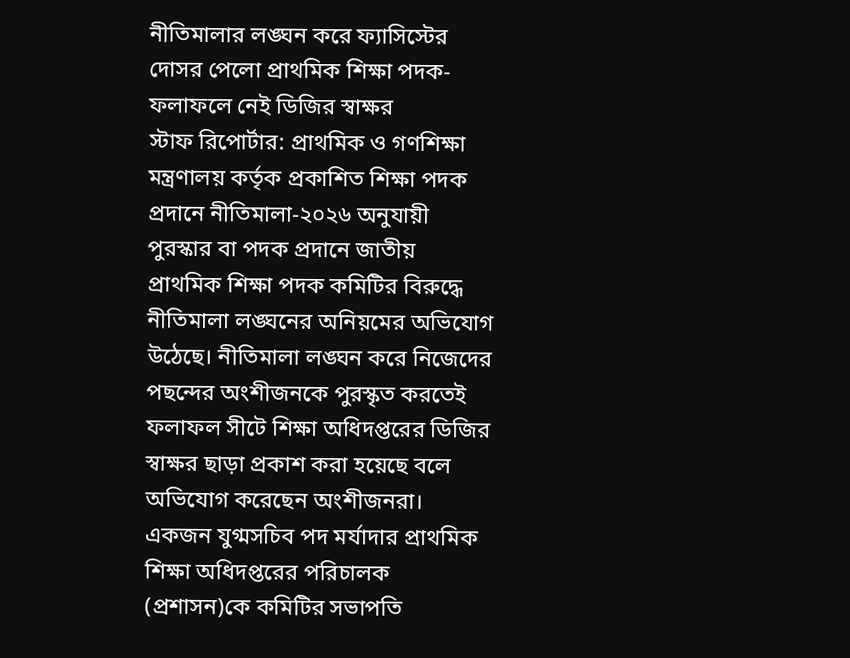নীতিমালার লঙ্ঘন করে ফ্যাসিস্টের দোসর পেলো প্রাথমিক শিক্ষা পদক-ফলাফলে নেই ডিজির স্বাক্ষর
স্টাফ রিপোর্টার: প্রাথমিক ও গণশিক্ষা মন্ত্রণালয় কর্তৃক প্রকাশিত শিক্ষা পদক প্রদানে নীতিমালা-২০২৬ অনুযায়ী পুরস্কার বা পদক প্রদানে জাতীয় প্রাথমিক শিক্ষা পদক কমিটির বিরুদ্ধে নীতিমালা লঙ্ঘনের অনিয়মের অভিযোগ উঠেছে। নীতিমালা লঙ্ঘন করে নিজেদের পছন্দের অংশীজনকে পুরস্কৃত করতেই ফলাফল সীটে শিক্ষা অধিদপ্তরের ডিজির স্বাক্ষর ছাড়া প্রকাশ করা হয়েছে বলে অভিযোগ করেছেন অংশীজনরা। একজন যুগ্মসচিব পদ মর্যাদার প্রাথমিক শিক্ষা অধিদপ্তরের পরিচালক (প্রশাসন)কে কমিটির সভাপতি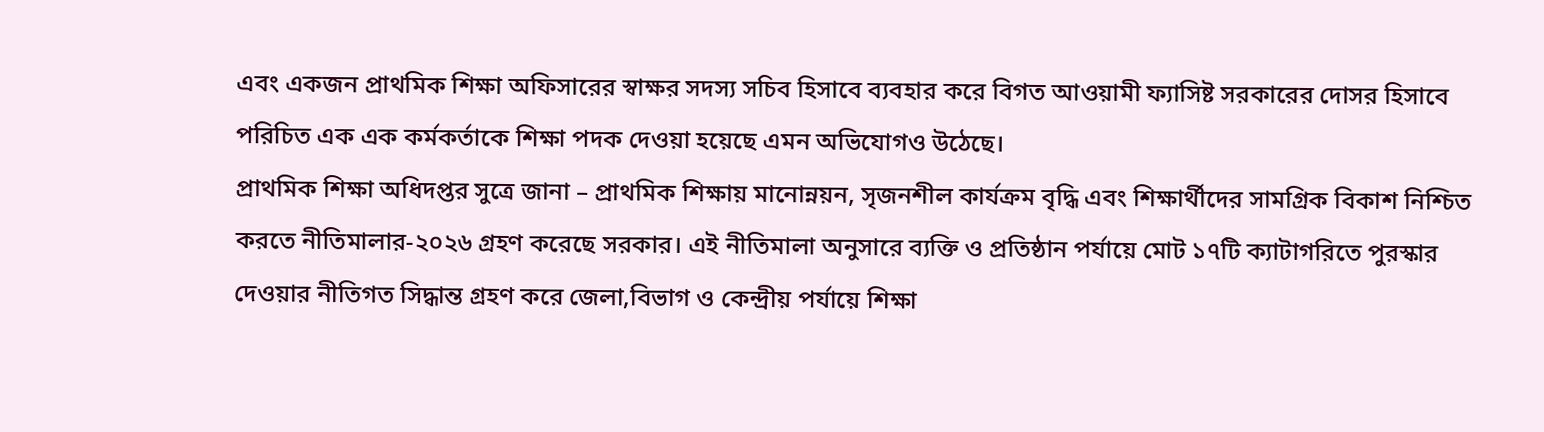এবং একজন প্রাথমিক শিক্ষা অফিসারের স্বাক্ষর সদস্য সচিব হিসাবে ব্যবহার করে বিগত আওয়ামী ফ্যাসিষ্ট সরকারের দোসর হিসাবে পরিচিত এক এক কর্মকর্তাকে শিক্ষা পদক দেওয়া হয়েছে এমন অভিযোগও উঠেছে।
প্রাথমিক শিক্ষা অধিদপ্তর সুত্রে জানা – প্রাথমিক শিক্ষায় মানোন্নয়ন, সৃজনশীল কার্যক্রম বৃদ্ধি এবং শিক্ষার্থীদের সামগ্রিক বিকাশ নিশ্চিত করতে নীতিমালার-২০২৬ গ্রহণ করেছে সরকার। এই নীতিমালা অনুসারে ব্যক্তি ও প্রতিষ্ঠান পর্যায়ে মোট ১৭টি ক্যাটাগরিতে পুরস্কার দেওয়ার নীতিগত সিদ্ধান্ত গ্রহণ করে জেলা,বিভাগ ও কেন্দ্রীয় পর্যায়ে শিক্ষা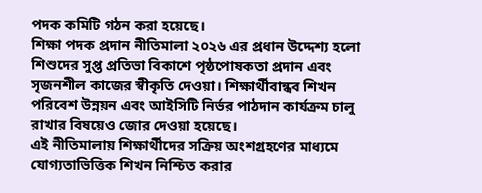পদক কমিটি গঠন করা হয়েছে।
শিক্ষা পদক প্রদান নীতিমালা ২০২৬ এর প্রধান উদ্দেশ্য হলো শিশুদের সুপ্ত প্রতিভা বিকাশে পৃষ্ঠপোষকতা প্রদান এবং সৃজনশীল কাজের স্বীকৃতি দেওয়া। শিক্ষার্থীবান্ধব শিখন পরিবেশ উন্নয়ন এবং আইসিটি নির্ভর পাঠদান কার্যক্রম চালু রাখার বিষয়েও জোর দেওয়া হয়েছে।
এই নীতিমালায় শিক্ষার্থীদের সক্রিয় অংশগ্রহণের মাধ্যমে যোগ্যতাভিত্তিক শিখন নিশ্চিত করার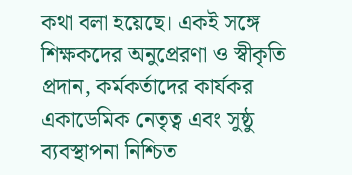কথা বলা হয়েছে। একই সঙ্গে শিক্ষকদের অনুপ্রেরণা ও স্বীকৃতি প্রদান, কর্মকর্তাদের কার্যকর একাডেমিক নেতৃত্ব এবং সুষ্ঠু ব্যবস্থাপনা নিশ্চিত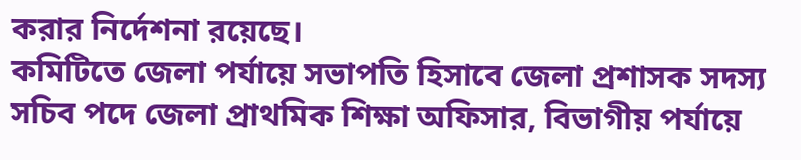করার নির্দেশনা রয়েছে।
কমিটিতে জেলা পর্যায়ে সভাপতি হিসাবে জেলা প্রশাসক সদস্য সচিব পদে জেলা প্রাথমিক শিক্ষা অফিসার, বিভাগীয় পর্যায়ে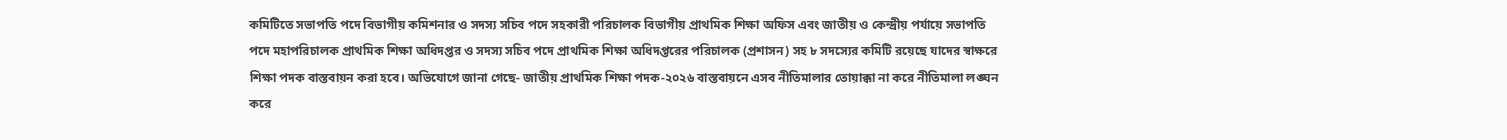কমিটিতে সভাপতি পদে বিভাগীয় কমিশনার ও সদস্য সচিব পদে সহকারী পরিচালক বিভাগীয় প্রাথমিক শিক্ষা অফিস এবং জাতীয় ও কেন্দ্রীয় পর্যায়ে সভাপতি পদে মহাপরিচালক প্রাথমিক শিক্ষা অধিদপ্তর ও সদস্য সচিব পদে প্রাথমিক শিক্ষা অধিদপ্তরের পরিচালক (প্রশাসন) সহ ৮ সদস্যের কমিটি রয়েছে যাদের স্বাক্ষরে শিক্ষা পদক বাস্তবায়ন করা হবে। অভিযোগে জানা গেছে- জাতীয় প্রাথমিক শিক্ষা পদক-২০২৬ বাস্তবায়নে এসব নীতিমালার তোয়াক্কা না করে নীতিমালা লঙ্ঘন করে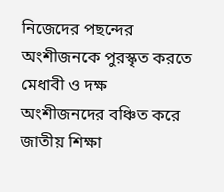নিজেদের পছন্দের অংশীজনকে পুরস্কৃত করতে মেধাবী ও দক্ষ অংশীজনদের বঞ্চিত করে জাতীয় শিক্ষা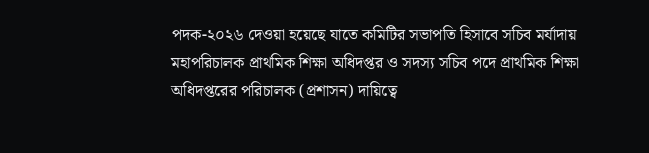পদক-২০২৬ দেওয়া হয়েছে যাতে কমিটির সভাপতি হিসাবে সচিব মর্যাদায় মহাপরিচালক প্রাথমিক শিক্ষা অধিদপ্তর ও সদস্য সচিব পদে প্রাথমিক শিক্ষা অধিদপ্তরের পরিচালক (প্রশাসন) দায়িত্বে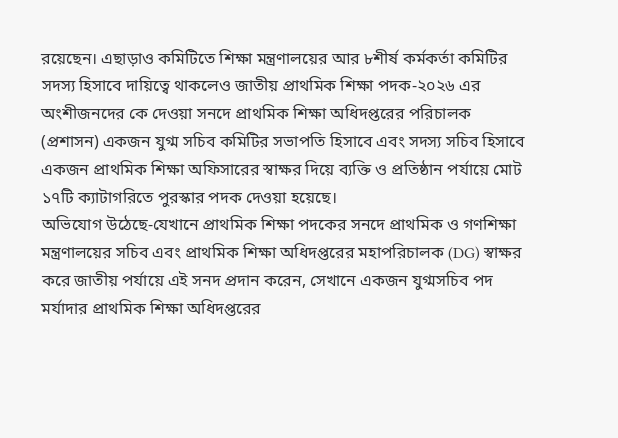রয়েছেন। এছাড়াও কমিটিতে শিক্ষা মন্ত্রণালয়ের আর ৮শীর্ষ কর্মকর্তা কমিটির সদস্য হিসাবে দায়িত্বে থাকলেও জাতীয় প্রাথমিক শিক্ষা পদক-২০২৬ এর অংশীজনদের কে দেওয়া সনদে প্রাথমিক শিক্ষা অধিদপ্তরের পরিচালক (প্রশাসন) একজন যুগ্ম সচিব কমিটির সভাপতি হিসাবে এবং সদস্য সচিব হিসাবে একজন প্রাথমিক শিক্ষা অফিসারের স্বাক্ষর দিয়ে ব্যক্তি ও প্রতিষ্ঠান পর্যায়ে মোট ১৭টি ক্যাটাগরিতে পুরস্কার পদক দেওয়া হয়েছে।
অভিযোগ উঠেছে-যেখানে প্রাথমিক শিক্ষা পদকের সনদে প্রাথমিক ও গণশিক্ষা মন্ত্রণালয়ের সচিব এবং প্রাথমিক শিক্ষা অধিদপ্তরের মহাপরিচালক (DG) স্বাক্ষর করে জাতীয় পর্যায়ে এই সনদ প্রদান করেন, সেখানে একজন যুগ্মসচিব পদ মর্যাদার প্রাথমিক শিক্ষা অধিদপ্তরের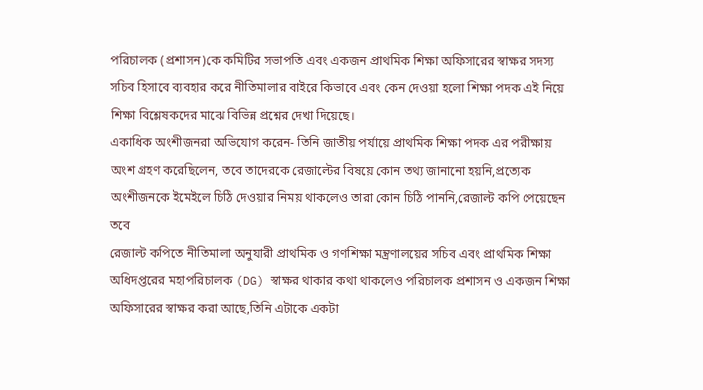পরিচালক (প্রশাসন)কে কমিটির সভাপতি এবং একজন প্রাথমিক শিক্ষা অফিসারের স্বাক্ষর সদস্য সচিব হিসাবে ব্যবহার করে নীতিমালার বাইরে কিভাবে এবং কেন দেওয়া হলো শিক্ষা পদক এই নিয়ে শিক্ষা বিশ্লেষকদের মাঝে বিভিন্ন প্রশ্নের দেখা দিয়েছে।
একাধিক অংশীজনরা অভিযোগ করেন- তিনি জাতীয় পর্যায়ে প্রাথমিক শিক্ষা পদক এর পরীক্ষায় অংশ গ্রহণ করেছিলেন, তবে তাদেরকে রেজাল্টের বিষয়ে কোন তথ্য জানানো হয়নি,প্রত্যেক অংশীজনকে ইমেইলে চিঠি দেওয়ার নিময় থাকলেও তারা কোন চিঠি পাননি,রেজাল্ট কপি পেয়েছেন তবে
রেজাল্ট কপিতে নীতিমালা অনুযারী প্রাথমিক ও গণশিক্ষা মন্ত্রণালয়ের সচিব এবং প্রাথমিক শিক্ষা অধিদপ্তরের মহাপরিচালক (DG) স্বাক্ষর থাকার কথা থাকলেও পরিচালক প্রশাসন ও একজন শিক্ষা অফিসারের স্বাক্ষর করা আছে,তিনি এটাকে একটা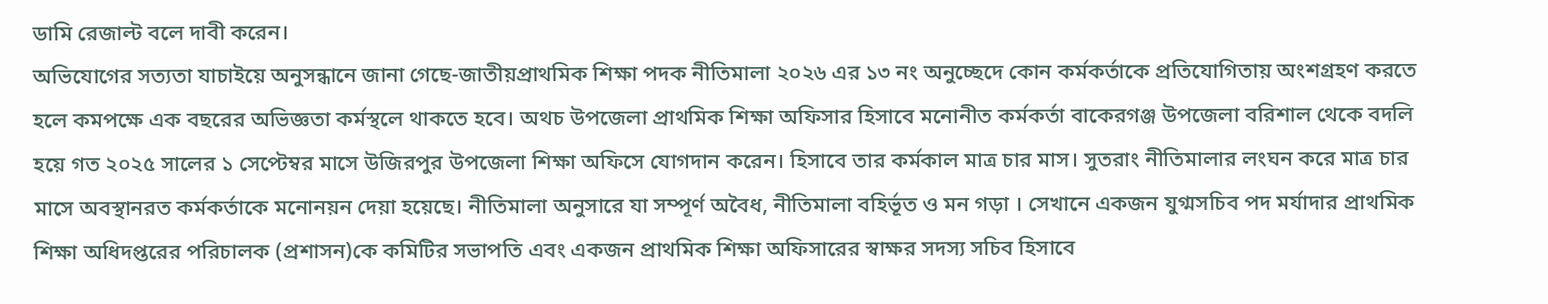ডামি রেজাল্ট বলে দাবী করেন।
অভিযোগের সত্যতা যাচাইয়ে অনুসন্ধানে জানা গেছে-জাতীয়প্রাথমিক শিক্ষা পদক নীতিমালা ২০২৬ এর ১৩ নং অনুচ্ছেদে কোন কর্মকর্তাকে প্রতিযোগিতায় অংশগ্রহণ করতে হলে কমপক্ষে এক বছরের অভিজ্ঞতা কর্মস্থলে থাকতে হবে। অথচ উপজেলা প্রাথমিক শিক্ষা অফিসার হিসাবে মনোনীত কর্মকর্তা বাকেরগঞ্জ উপজেলা বরিশাল থেকে বদলি হয়ে গত ২০২৫ সালের ১ সেপ্টেম্বর মাসে উজিরপুর উপজেলা শিক্ষা অফিসে যোগদান করেন। হিসাবে তার কর্মকাল মাত্র চার মাস। সুতরাং নীতিমালার লংঘন করে মাত্র চার মাসে অবস্থানরত কর্মকর্তাকে মনোনয়ন দেয়া হয়েছে। নীতিমালা অনুসারে যা সম্পূর্ণ অবৈধ, নীতিমালা বহির্ভূত ও মন গড়া । সেখানে একজন যুগ্মসচিব পদ মর্যাদার প্রাথমিক শিক্ষা অধিদপ্তরের পরিচালক (প্রশাসন)কে কমিটির সভাপতি এবং একজন প্রাথমিক শিক্ষা অফিসারের স্বাক্ষর সদস্য সচিব হিসাবে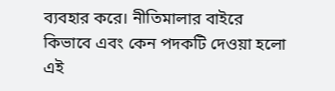ব্যবহার করে। নীতিমালার বাইরে কিভাবে এবং কেন পদকটি দেওয়া হলো এই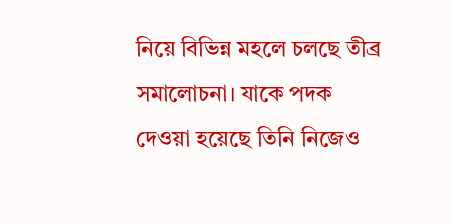নিয়ে বিভিন্ন মহলে চলছে তীব্র সমালোচনা। যাকে পদক দেওয়া হয়েছে তিনি নিজেও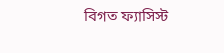বিগত ফ্যাসিস্ট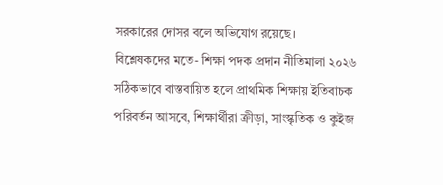সরকারের দোসর বলে অভিযোগ রয়েছে।
বিশ্লেষকদের মতে- শিক্ষা পদক প্রদান নীতিমালা ২০২৬ সঠিকভাবে বাস্তবায়িত হলে প্রাথমিক শিক্ষায় ইতিবাচক পরিবর্তন আসবে, শিক্ষার্থীরা ক্রীড়া, সাংস্কৃতিক ও কুইজ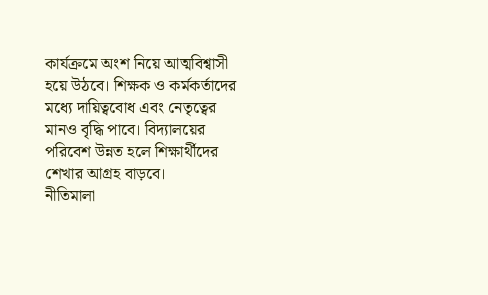কার্যক্রমে অংশ নিয়ে আত্মবিশ্বাসী হয়ে উঠবে। শিক্ষক ও কর্মকর্তাদের মধ্যে দায়িত্ববোধ এবং নেতৃত্বের মানও বৃদ্ধি পাবে। বিদ্যালয়ের পরিবেশ উন্নত হলে শিক্ষার্থীদের শেখার আগ্রহ বাড়বে।
নীতিমালা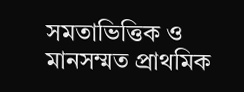সমতাভিত্তিক ও মানসম্মত প্রাথমিক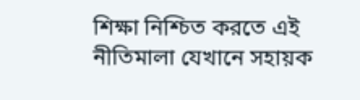শিক্ষা নিশ্চিত করতে এই নীতিমালা যেখানে সহায়ক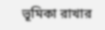ভূমিকা রাখার